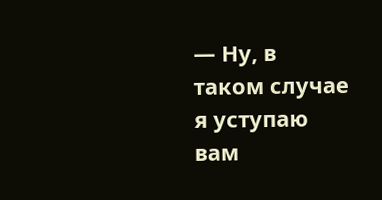— Ну, в таком случае я уступаю вам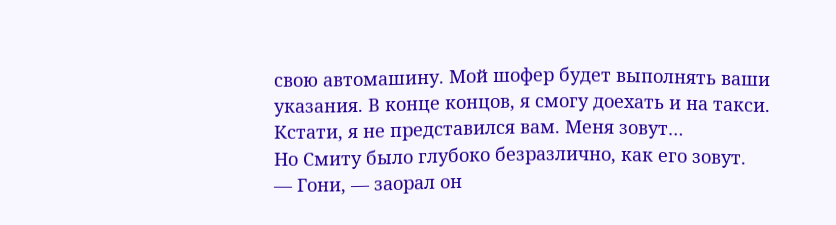свою автомашину. Мой шофер будет выполнять ваши указания. В конце концов, я смогу доехать и на такси. Кстати, я не представился вам. Меня зовут…
Но Смиту было глубоко безразлично, как его зовут.
— Гони, — заорал он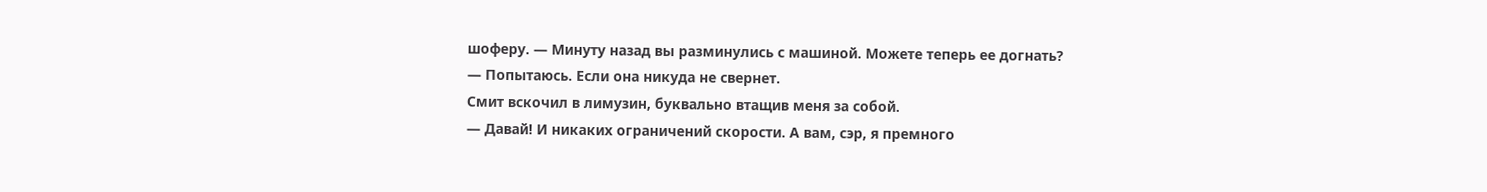шоферу. — Минуту назад вы разминулись с машиной. Можете теперь ее догнать?
— Попытаюсь. Если она никуда не свернет.
Смит вскочил в лимузин, буквально втащив меня за собой.
— Давай! И никаких ограничений скорости. А вам, сэр, я премного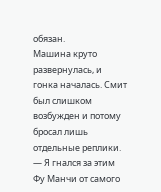обязан.
Машина круто развернулась, и гонка началась. Смит был слишком возбужден и потому бросал лишь отдельные реплики.
— Я гнался за этим Фу Манчи от самого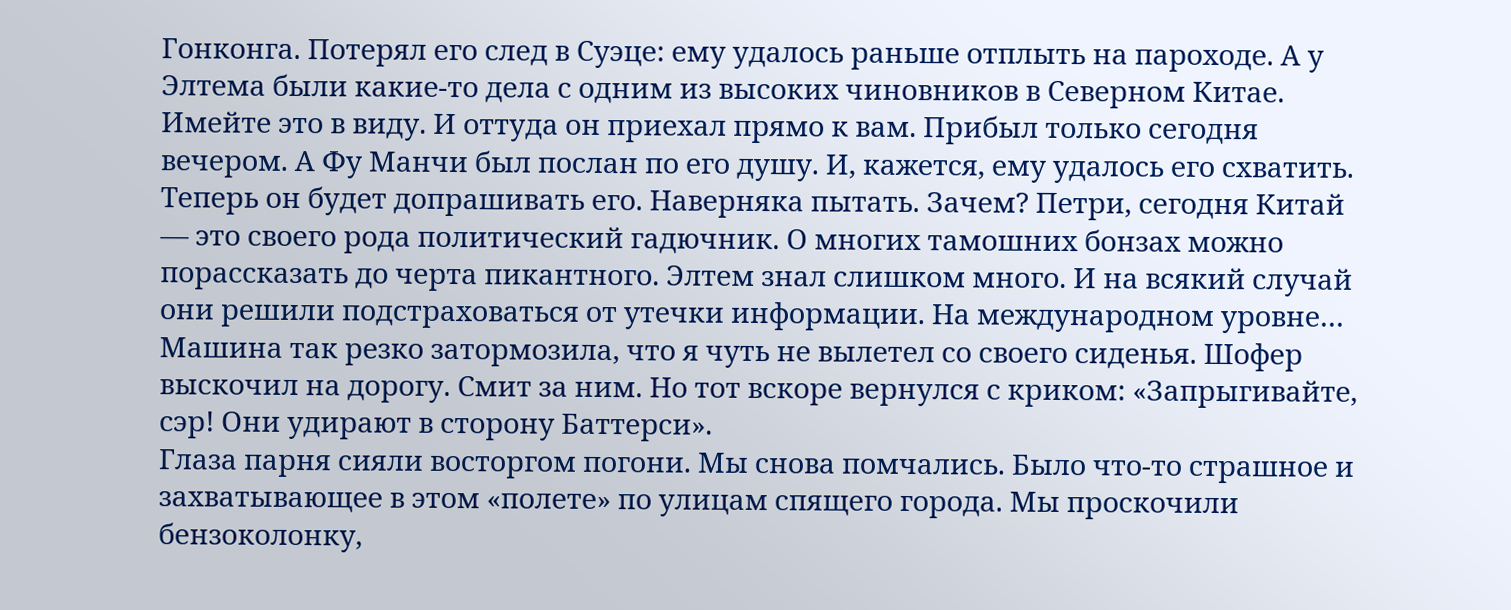Гонконга. Потерял его след в Суэце: ему удалось раньше отплыть на пароходе. А у Элтема были какие-то дела с одним из высоких чиновников в Северном Китае. Имейте это в виду. И оттуда он приехал прямо к вам. Прибыл только сегодня вечером. А Фу Манчи был послан по его душу. И, кажется, ему удалось его схватить. Теперь он будет допрашивать его. Наверняка пытать. Зачем? Петри, сегодня Китай — это своего рода политический гадючник. О многих тамошних бонзах можно порассказать до черта пикантного. Элтем знал слишком много. И на всякий случай они решили подстраховаться от утечки информации. На международном уровне…
Машина так резко затормозила, что я чуть не вылетел со своего сиденья. Шофер выскочил на дорогу. Смит за ним. Но тот вскоре вернулся с криком: «Запрыгивайте, сэр! Они удирают в сторону Баттерси».
Глаза парня сияли восторгом погони. Мы снова помчались. Было что-то страшное и захватывающее в этом «полете» по улицам спящего города. Мы проскочили бензоколонку,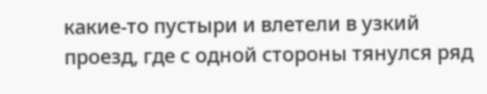какие-то пустыри и влетели в узкий проезд, где с одной стороны тянулся ряд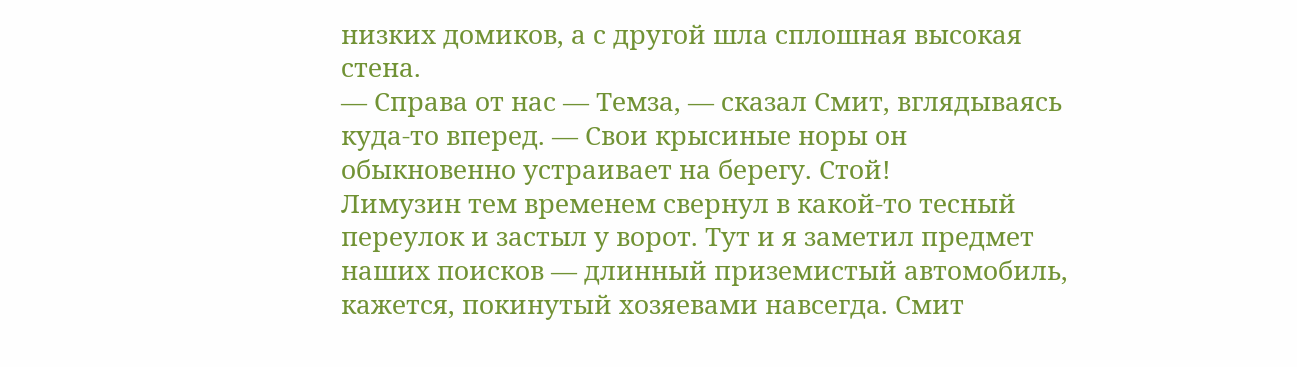низких домиков, а с другой шла сплошная высокая стена.
— Справа от нас — Темза, — сказал Смит, вглядываясь куда-то вперед. — Свои крысиные норы он обыкновенно устраивает на берегу. Стой!
Лимузин тем временем свернул в какой-то тесный переулок и застыл у ворот. Тут и я заметил предмет наших поисков — длинный приземистый автомобиль, кажется, покинутый хозяевами навсегда. Смит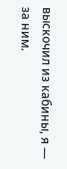выскочил из кабины, я — за ним.